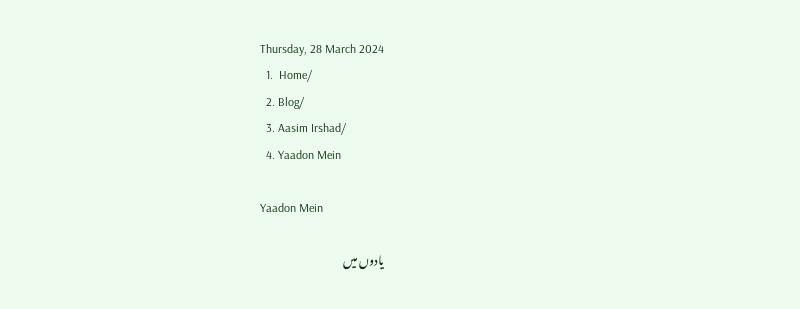Thursday, 28 March 2024
  1.  Home/
  2. Blog/
  3. Aasim Irshad/
  4. Yaadon Mein

Yaadon Mein

یادوں میں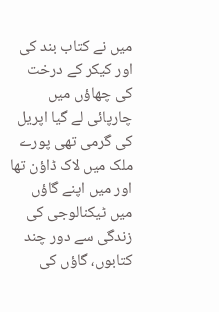میں نے کتاب بند کی اور کیکر کے درخت کی چھاؤں میں چارپائی لے گیا اپریل کی گرمی تھی پورے ملک میں لاک ڈاؤن تھا اور میں اپنے گاؤں میں ٹیکنالوجی کی زندگی سے دور چند کتابوں، گاؤں کی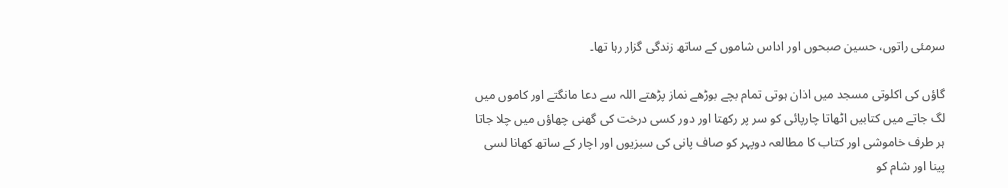سرمئی راتوں، حسین صبحوں اور اداس شاموں کے ساتھ زندگی گزار رہا تھا۔

گاؤں کی اکلوتی مسجد میں اذان ہوتی تمام بچے بوڑھے نماز پڑھتے اللہ سے دعا مانگتے اور کاموں میں لگ جاتے میں کتابیں اٹھاتا چارپائی کو سر پر رکھتا اور دور کسی درخت کی گھنی چھاؤں میں چلا جاتا ہر طرف خاموشی اور کتاب کا مطالعہ دوپہر کو صاف پانی کی سبزیوں اور اچار کے ساتھ کھانا لسی پینا اور شام کو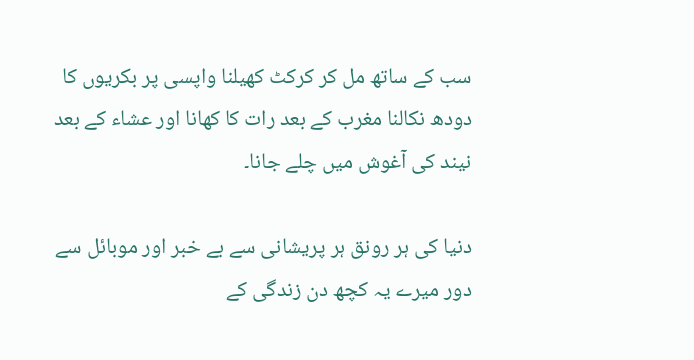سب کے ساتھ مل کر کرکٹ کھیلنا واپسی پر بکریوں کا دودھ نکالنا مغرب کے بعد رات کا کھانا اور عشاء کے بعد نیند کی آغوش میں چلے جانا۔

دنیا کی ہر رونق ہر پریشانی سے بے خبر اور موبائل سے دور میرے یہ کچھ دن زندگی کے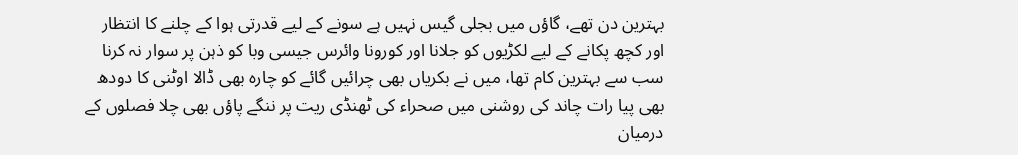بہترین دن تھے، گاؤں میں بجلی گیس نہیں ہے سونے کے لیے قدرتی ہوا کے چلنے کا انتظار اور کچھ پکانے کے لیے لکڑیوں کو جلانا اور کورونا وائرس جیسی وبا کو ذہن پر سوار نہ کرنا سب سے بہترین کام تھا، میں نے بکریاں بھی چرائیں گائے کو چارہ بھی ڈالا اوٹنی کا دودھ بھی پیا رات چاند کی روشنی میں صحراء کی ٹھنڈی ریت پر ننگے پاؤں بھی چلا فصلوں کے درمیان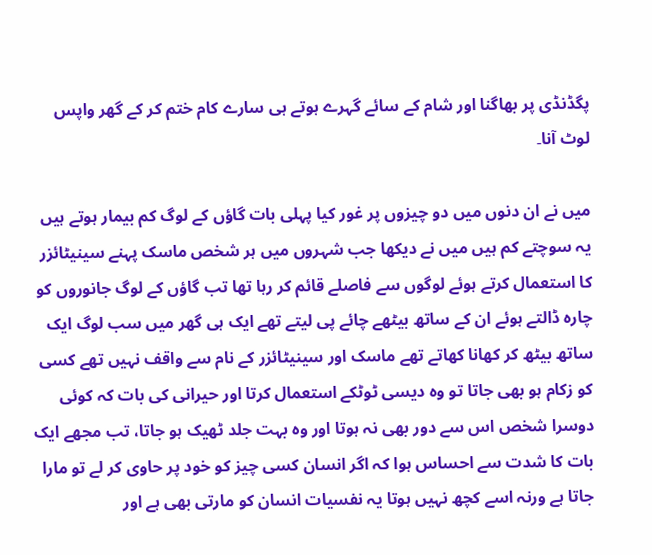پگڈنڈی پر بھاگنا اور شام کے سائے گہرے ہوتے ہی سارے کام ختم کر کے گھر واپس لوٹ آنا۔

میں نے ان دنوں میں دو چیزوں پر غور کیا پہلی بات گاؤں کے لوگ کم بیمار ہوتے ہیں یہ سوچتے کم ہیں میں نے دیکھا جب شہروں میں ہر شخص ماسک پہنے سینیٹائزر کا استعمال کرتے ہوئے لوگوں سے فاصلے قائم کر رہا تھا تب گاؤں کے لوگ جانوروں کو چارہ ڈالتے ہوئے ان کے ساتھ بیٹھے چائے پی لیتے تھے ایک ہی گھر میں سب لوگ ایک ساتھ بیٹھ کر کھانا کھاتے تھے ماسک اور سینیٹائزر کے نام سے واقف نہیں تھے کسی کو زکام ہو بھی جاتا تو وہ دیسی ٹوٹکے استعمال کرتا اور حیرانی کی بات کہ کوئی دوسرا شخص اس سے دور بھی نہ ہوتا اور وہ بہت جلد ٹھیک ہو جاتا، تب مجھے ایک بات کا شدت سے احساس ہوا کہ اگر انسان کسی چیز کو خود پر حاوی کر لے تو مارا جاتا ہے ورنہ اسے کچھ نہیں ہوتا یہ نفسیات انسان کو مارتی بھی ہے اور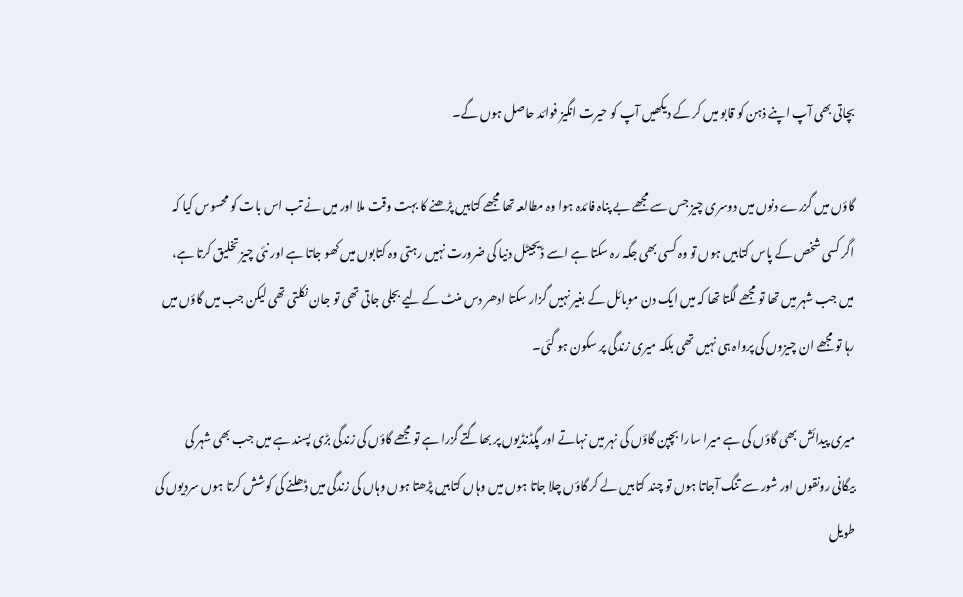بچاتی بھی آپ اپنے ذہن کو قابو میں کر کے دیکھیں آپ کو حیرت انگیز فوائد حاصل ہوں گے۔

گاؤں میں گزرے دنوں میں دوسری چیز جس سے مجھے بے پناہ فائدہ ہوا وہ مطالعہ تھا مجھے کتابیں پڑھنے کا بہت وقت ملا اور میں نے تب اس بات کو محسوس کیا کہ اگر کسی شخص کے پاس کتابیں ہوں تو وہ کسی بھی جگہ رہ سکتا ہے اسے ڈیجیٹل دنیا کی ضرورت نہیں رہتی وہ کتابوں میں کھو جاتا ہے اور نئی چیز تخلیق کرتا ہے، میں جب شہر میں تھا تو مجھے لگتا تھا کہ میں ایک دن موبائل کے بغیر نہیں گزار سکتا ادھر دس منٹ کے لیے بجلی جاتی تھی تو جان نکلتی تھی لیکن جب میں گاؤں میں رہا تو مجھے ان چیزوں کی پرواہ ہی نہیں تھی بلکہ میری زندگی پر سکون ہو گئی۔

میری پیدائش بھی گاؤں کی ہے میرا سارا بچپن گاؤں کی نہر میں نہاتے اور پگڈنڈیوں پر بھاگتے گزرا ہے تو مجھے گاؤں کی زندگی بڑی پسند ہے میں جب بھی شہر کی بیگانی رونقوں اور شور سے تنگ آجاتا ہوں تو چند کتابیں لے کر گاؤں چلا جاتا ہوں میں وہاں کتابیں پڑھتا ہوں وہاں کی زندگی میں ڈھلنے کی کوشش کرتا ہوں سردیوں کی طویل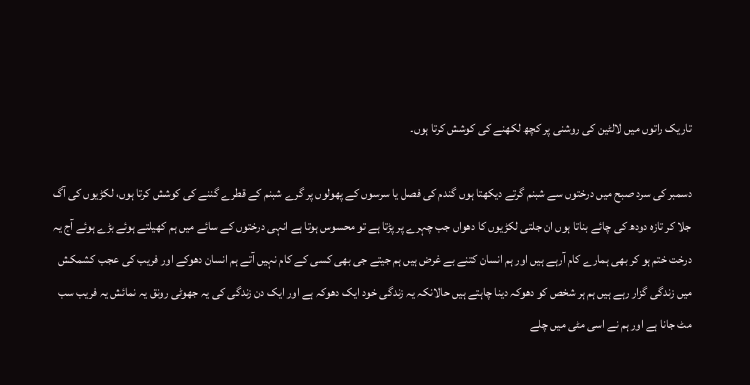تاریک راتوں میں لالٹین کی روشنی پر کچھ لکھنے کی کوشش کرتا ہوں۔

دسمبر کی سرد صبح میں درختوں سے شبنم گرتے دیکھتا ہوں گندم کی فصل یا سرسوں کے پھولوں پر گرے شبنم کے قطرے گننے کی کوشش کرتا ہوں، لکڑیوں کی آگ جلا کر تازہ دودھ کی چائے بناتا ہوں ان جلتی لکڑیوں کا دھواں جب چہرے پر پڑتا ہے تو محسوس ہوتا ہے انہی درختوں کے سائے میں ہم کھیلتے ہوئے بڑے ہوئے آج یہ درخت ختم ہو کر بھی ہمارے کام آرہے ہیں اور ہم انسان کتنے بے غرض ہیں ہم جیتے جی بھی کسی کے کام نہیں آتے ہم انسان دھوکے اور فریب کی عجب کشمکش میں زندگی گزار رہے ہیں ہم ہر شخص کو دھوکہ دینا چاہتے ہیں حالانکہ یہ زندگی خود ایک دھوکہ ہے اور ایک دن زندگی کی یہ جھوٹی رونق یہ نمائش یہ فریب سب مٹ جانا ہے اور ہم نے اسی مٹی میں چلے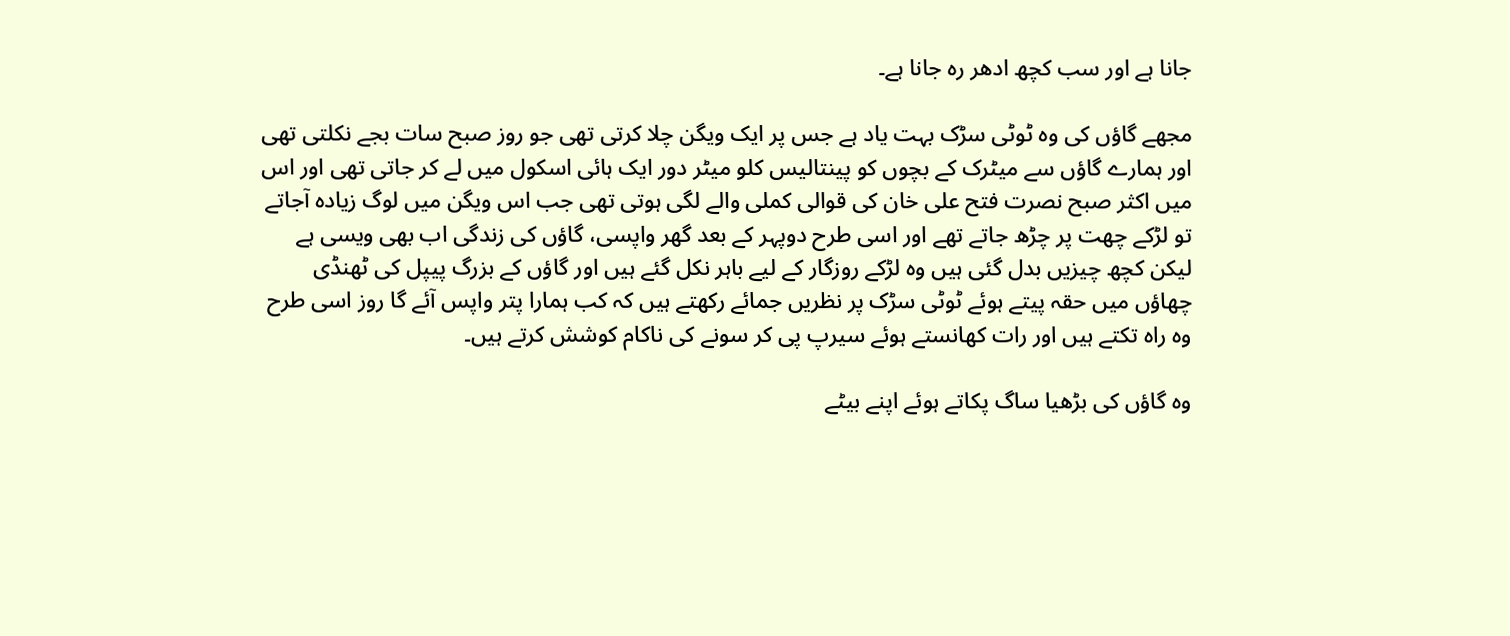جانا ہے اور سب کچھ ادھر رہ جانا ہے۔

مجھے گاؤں کی وہ ٹوٹی سڑک بہت یاد ہے جس پر ایک ویگن چلا کرتی تھی جو روز صبح سات بجے نکلتی تھی اور ہمارے گاؤں سے میٹرک کے بچوں کو پینتالیس کلو میٹر دور ایک ہائی اسکول میں لے کر جاتی تھی اور اس میں اکثر صبح نصرت فتح علی خان کی قوالی کملی والے لگی ہوتی تھی جب اس ویگن میں لوگ زیادہ آجاتے تو لڑکے چھت پر چڑھ جاتے تھے اور اسی طرح دوپہر کے بعد گھر واپسی، گاؤں کی زندگی اب بھی ویسی ہے لیکن کچھ چیزیں بدل گئی ہیں وہ لڑکے روزگار کے لیے باہر نکل گئے ہیں اور گاؤں کے بزرگ پیپل کی ٹھنڈی چھاؤں میں حقہ پیتے ہوئے ٹوٹی سڑک پر نظریں جمائے رکھتے ہیں کہ کب ہمارا پتر واپس آئے گا روز اسی طرح وہ راہ تکتے ہیں اور رات کھانستے ہوئے سیرپ پی کر سونے کی ناکام کوشش کرتے ہیں۔

وہ گاؤں کی بڑھیا ساگ پکاتے ہوئے اپنے بیٹے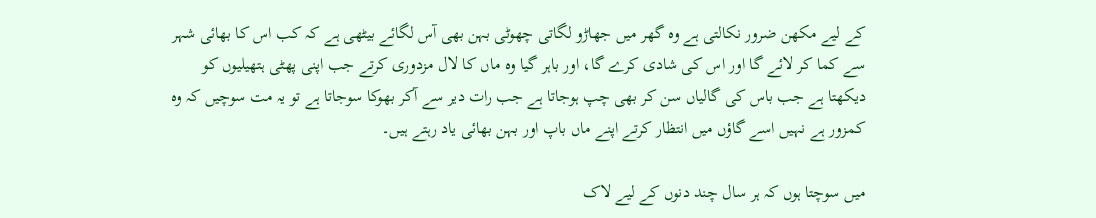کے لیے مکھن ضرور نکالتی ہے وہ گھر میں جھاڑو لگاتی چھوٹی بہن بھی آس لگائے بیٹھی ہے کہ کب اس کا بھائی شہر سے کما کر لائے گا اور اس کی شادی کرے گا، اور باہر گیا وہ ماں کا لال مزدوری کرتے جب اپنی پھٹی ہتھیلیوں کو دیکھتا ہے جب باس کی گالیاں سن کر بھی چپ ہوجاتا ہے جب رات دیر سے آکر بھوکا سوجاتا ہے تو یہ مت سوچیں کہ وہ کمزور ہے نہیں اسے گاؤں میں انتظار کرتے اپنے ماں باپ اور بہن بھائی یاد رہتے ہیں۔

میں سوچتا ہوں کہ ہر سال چند دنوں کے لیے لاک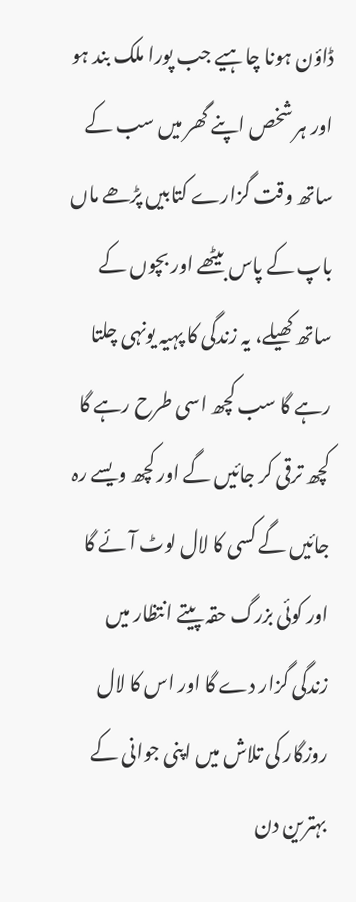ڈاؤن ہونا چاہیے جب پورا ملک بند ہو اور ہر شخص اپنے گھر میں سب کے ساتھ وقت گزارے کتابیں پڑھے ماں باپ کے پاس بیٹھے اور بچوں کے ساتھ کھیلے، یہ زندگی کا پہیہ یونہی چلتا رہے گا سب کچھ اسی طرح رہے گا کچھ ترقی کر جائیں گے اور کچھ ویسے رہ جائیں گے کسی کا لال لوٹ آئے گا اور کوئی بزرگ حقہ پیتے انتظار میں زندگی گزار دے گا اور اس کا لال روزگار کی تلاش میں اپنی جوانی کے بہترین دن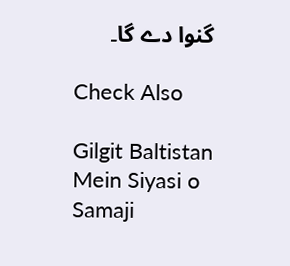گنوا دے گا۔

Check Also

Gilgit Baltistan Mein Siyasi o Samaji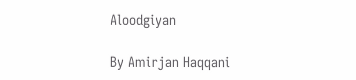Aloodgiyan

By Amirjan Haqqani